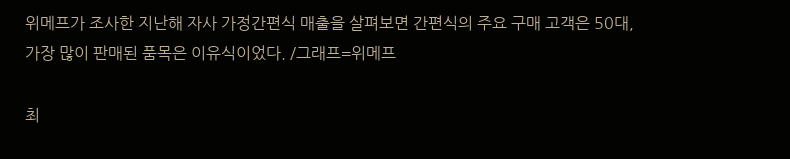위메프가 조사한 지난해 자사 가정간편식 매출을 살펴보면 간편식의 주요 구매 고객은 50대, 가장 많이 판매된 품목은 이유식이었다. /그래프=위메프

최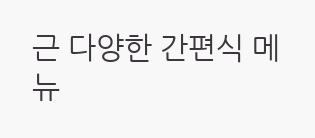근 다양한 간편식 메뉴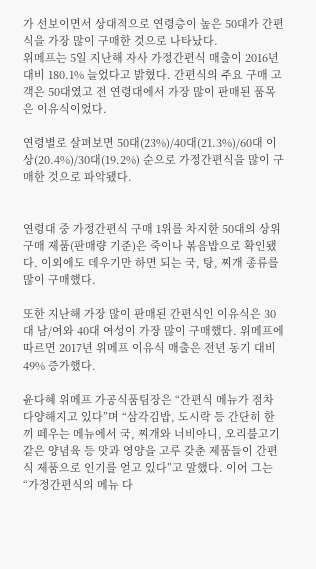가 선보이면서 상대적으로 연령층이 높은 50대가 간편식을 가장 많이 구매한 것으로 나타났다.
위메프는 5일 지난해 자사 가정간편식 매출이 2016년 대비 180.1% 늘었다고 밝혔다. 간편식의 주요 구매 고객은 50대였고 전 연령대에서 가장 많이 판매된 품목은 이유식이었다.

연령별로 살펴보면 50대(23%)/40대(21.3%)/60대 이상(20.4%)/30대(19.2%) 순으로 가정간편식을 많이 구매한 것으로 파악됐다.


연령대 중 가정간편식 구매 1위를 차지한 50대의 상위 구매 제품(판매량 기준)은 죽이나 볶음밥으로 확인됐다. 이외에도 데우기만 하면 되는 국, 탕, 찌개 종류를 많이 구매했다.

또한 지난해 가장 많이 판매된 간편식인 이유식은 30대 남/여와 40대 여성이 가장 많이 구매했다. 위메프에 따르면 2017년 위메프 이유식 매출은 전년 동기 대비 49% 증가했다.

윤다혜 위메프 가공식품팀장은 “간편식 메뉴가 점차 다양해지고 있다”며 “삼각김밥, 도시락 등 간단히 한 끼 떼우는 메뉴에서 국, 찌개와 너비아니, 오리불고기 같은 양념육 등 맛과 영양을 고루 갖춘 제품들이 간편식 제품으로 인기를 얻고 있다”고 말했다. 이어 그는 “가정간편식의 메뉴 다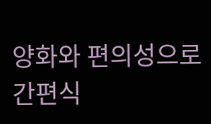양화와 편의성으로 간편식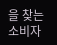을 찾는 소비자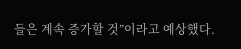들은 계속 증가할 것”이라고 예상했다.